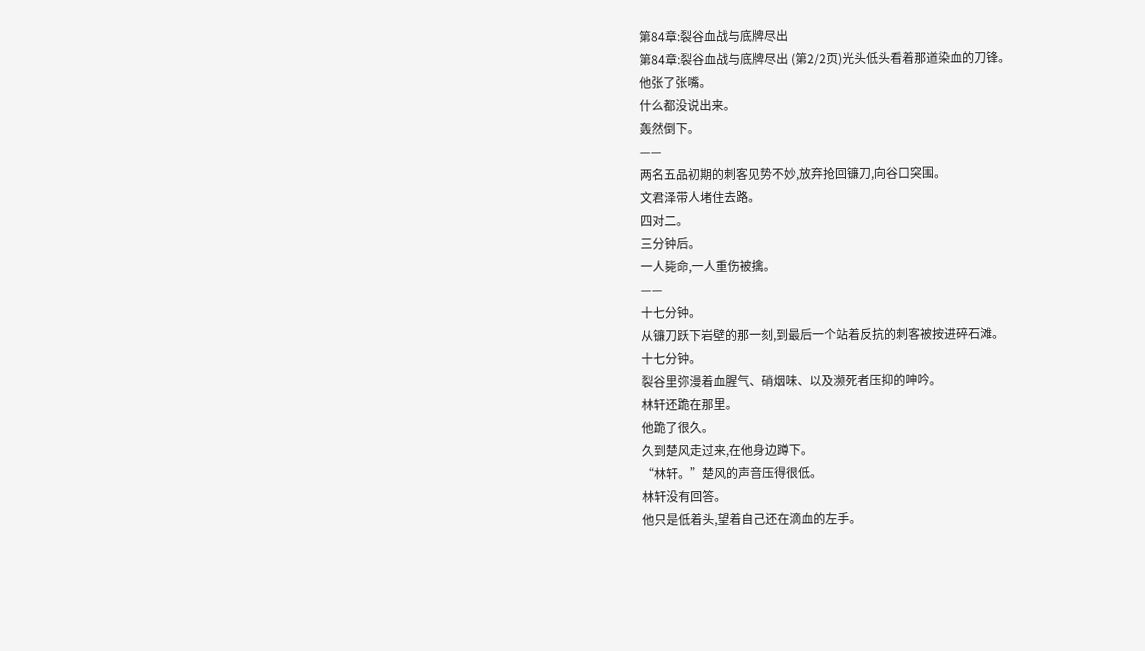第84章:裂谷血战与底牌尽出
第84章:裂谷血战与底牌尽出 (第2/2页)光头低头看着那道染血的刀锋。
他张了张嘴。
什么都没说出来。
轰然倒下。
——
两名五品初期的刺客见势不妙,放弃抢回镰刀,向谷口突围。
文君泽带人堵住去路。
四对二。
三分钟后。
一人毙命,一人重伤被擒。
——
十七分钟。
从镰刀跃下岩壁的那一刻,到最后一个站着反抗的刺客被按进碎石滩。
十七分钟。
裂谷里弥漫着血腥气、硝烟味、以及濒死者压抑的呻吟。
林轩还跪在那里。
他跪了很久。
久到楚风走过来,在他身边蹲下。
“林轩。”楚风的声音压得很低。
林轩没有回答。
他只是低着头,望着自己还在滴血的左手。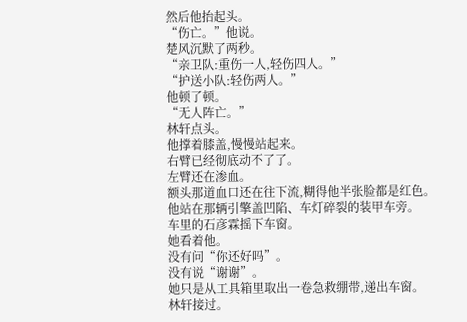然后他抬起头。
“伤亡。”他说。
楚风沉默了两秒。
“亲卫队:重伤一人,轻伤四人。”
“护送小队:轻伤两人。”
他顿了顿。
“无人阵亡。”
林轩点头。
他撑着膝盖,慢慢站起来。
右臂已经彻底动不了了。
左臂还在渗血。
额头那道血口还在往下流,糊得他半张脸都是红色。
他站在那辆引擎盖凹陷、车灯碎裂的装甲车旁。
车里的石彦霖摇下车窗。
她看着他。
没有问“你还好吗”。
没有说“谢谢”。
她只是从工具箱里取出一卷急救绷带,递出车窗。
林轩接过。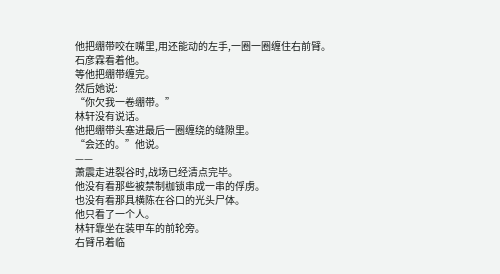他把绷带咬在嘴里,用还能动的左手,一圈一圈缠住右前臂。
石彦霖看着他。
等他把绷带缠完。
然后她说:
“你欠我一卷绷带。”
林轩没有说话。
他把绷带头塞进最后一圈缠绕的缝隙里。
“会还的。”他说。
——
萧震走进裂谷时,战场已经清点完毕。
他没有看那些被禁制枷锁串成一串的俘虏。
也没有看那具横陈在谷口的光头尸体。
他只看了一个人。
林轩靠坐在装甲车的前轮旁。
右臂吊着临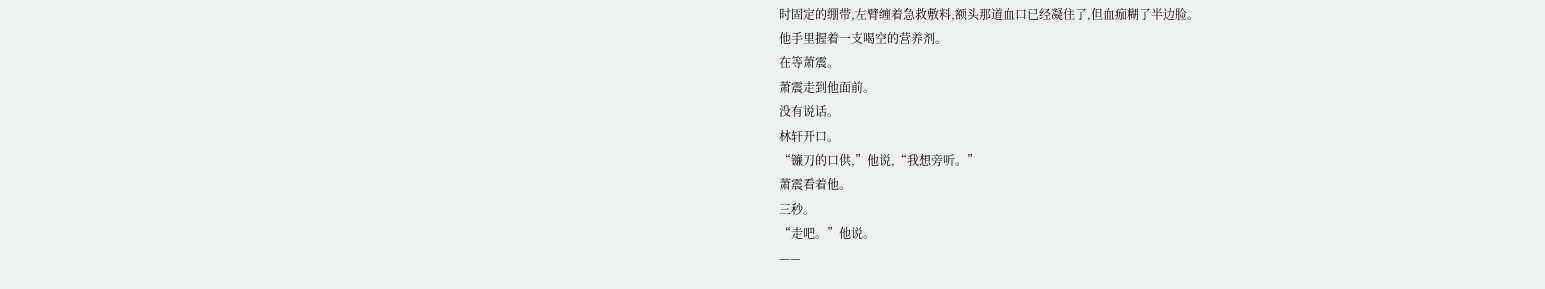时固定的绷带,左臂缠着急救敷料,额头那道血口已经凝住了,但血痂糊了半边脸。
他手里握着一支喝空的营养剂。
在等萧震。
萧震走到他面前。
没有说话。
林轩开口。
“镰刀的口供,”他说,“我想旁听。”
萧震看着他。
三秒。
“走吧。”他说。
——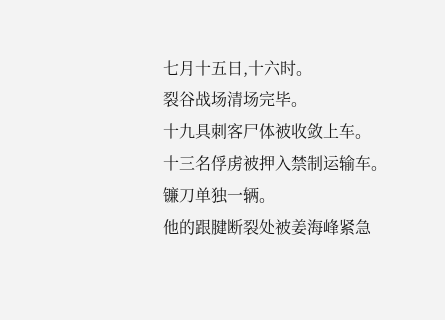七月十五日,十六时。
裂谷战场清场完毕。
十九具刺客尸体被收敛上车。
十三名俘虏被押入禁制运输车。
镰刀单独一辆。
他的跟腱断裂处被姜海峰紧急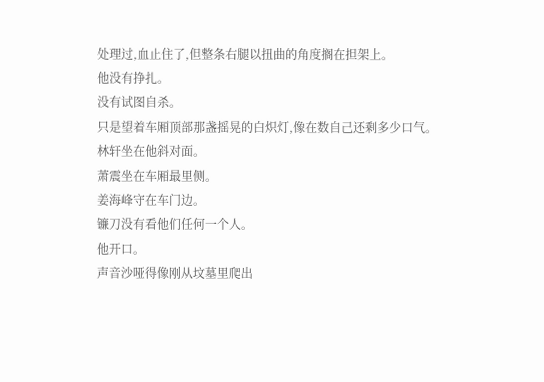处理过,血止住了,但整条右腿以扭曲的角度搁在担架上。
他没有挣扎。
没有试图自杀。
只是望着车厢顶部那盏摇晃的白炽灯,像在数自己还剩多少口气。
林轩坐在他斜对面。
萧震坐在车厢最里侧。
姜海峰守在车门边。
镰刀没有看他们任何一个人。
他开口。
声音沙哑得像刚从坟墓里爬出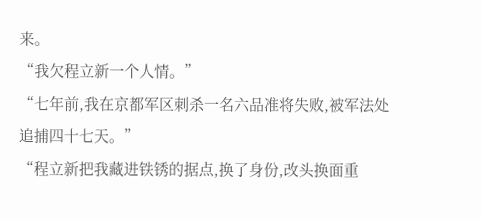来。
“我欠程立新一个人情。”
“七年前,我在京都军区刺杀一名六品准将失败,被军法处追捕四十七天。”
“程立新把我藏进铁锈的据点,换了身份,改头换面重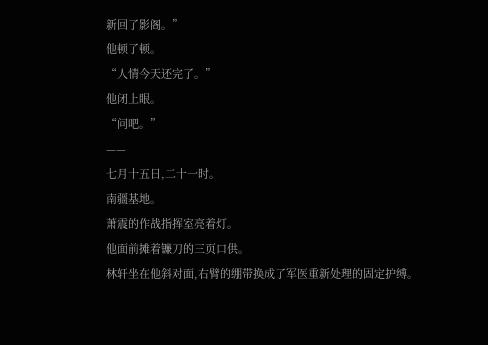新回了影阁。”
他顿了顿。
“人情今天还完了。”
他闭上眼。
“问吧。”
——
七月十五日,二十一时。
南疆基地。
萧震的作战指挥室亮着灯。
他面前摊着镰刀的三页口供。
林轩坐在他斜对面,右臂的绷带换成了军医重新处理的固定护缚。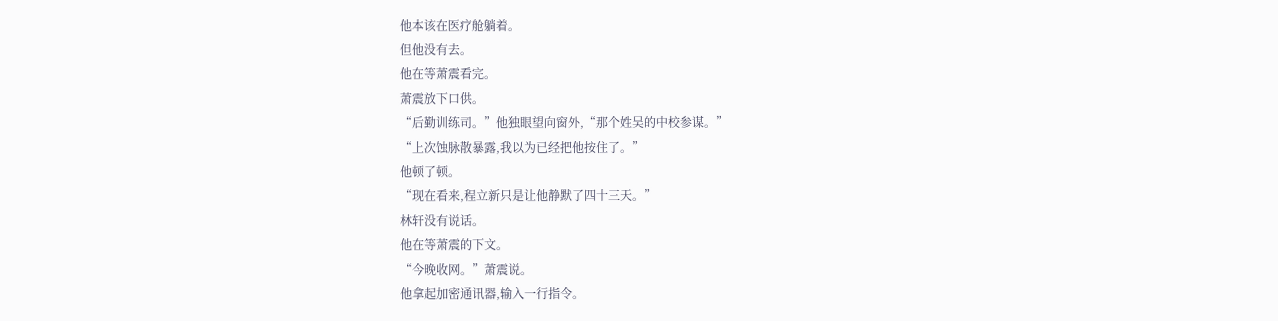他本该在医疗舱躺着。
但他没有去。
他在等萧震看完。
萧震放下口供。
“后勤训练司。”他独眼望向窗外,“那个姓吴的中校参谋。”
“上次蚀脉散暴露,我以为已经把他按住了。”
他顿了顿。
“现在看来,程立新只是让他静默了四十三天。”
林轩没有说话。
他在等萧震的下文。
“今晚收网。”萧震说。
他拿起加密通讯器,输入一行指令。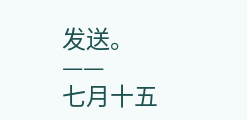发送。
——
七月十五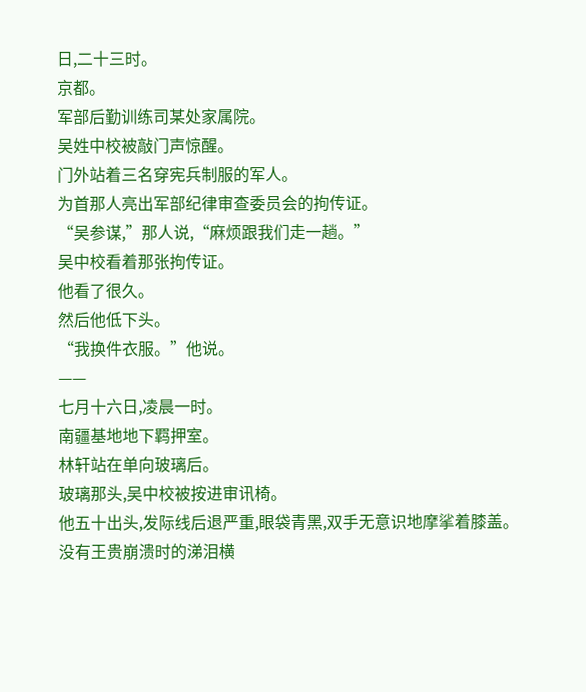日,二十三时。
京都。
军部后勤训练司某处家属院。
吴姓中校被敲门声惊醒。
门外站着三名穿宪兵制服的军人。
为首那人亮出军部纪律审查委员会的拘传证。
“吴参谋,”那人说,“麻烦跟我们走一趟。”
吴中校看着那张拘传证。
他看了很久。
然后他低下头。
“我换件衣服。”他说。
——
七月十六日,凌晨一时。
南疆基地地下羁押室。
林轩站在单向玻璃后。
玻璃那头,吴中校被按进审讯椅。
他五十出头,发际线后退严重,眼袋青黑,双手无意识地摩挲着膝盖。
没有王贵崩溃时的涕泪横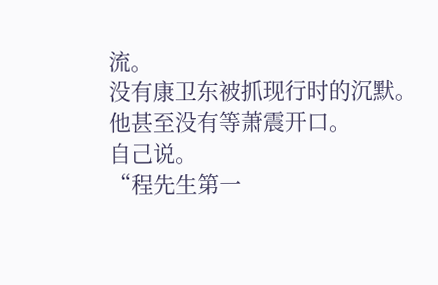流。
没有康卫东被抓现行时的沉默。
他甚至没有等萧震开口。
自己说。
“程先生第一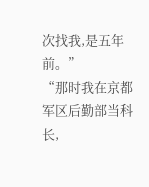次找我,是五年前。”
“那时我在京都军区后勤部当科长,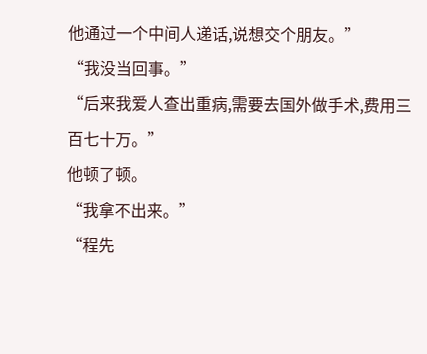他通过一个中间人递话,说想交个朋友。”
“我没当回事。”
“后来我爱人查出重病,需要去国外做手术,费用三百七十万。”
他顿了顿。
“我拿不出来。”
“程先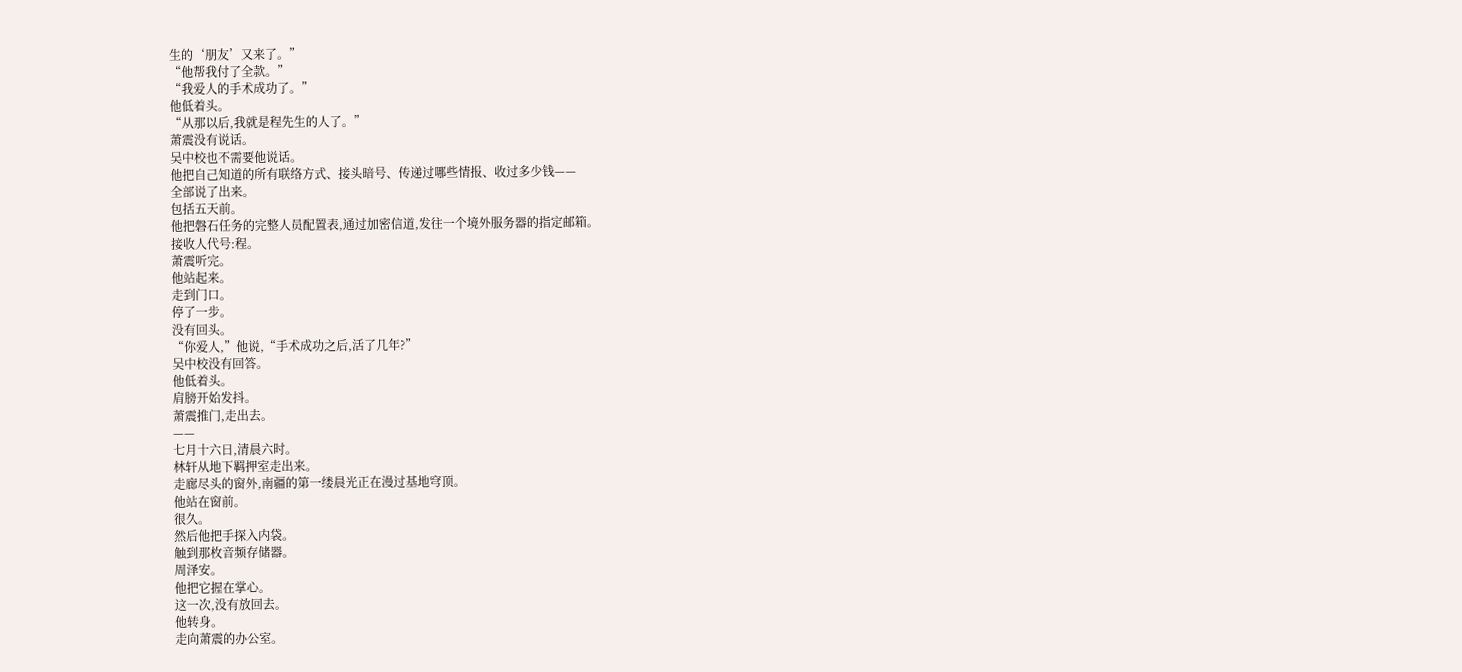生的‘朋友’又来了。”
“他帮我付了全款。”
“我爱人的手术成功了。”
他低着头。
“从那以后,我就是程先生的人了。”
萧震没有说话。
吴中校也不需要他说话。
他把自己知道的所有联络方式、接头暗号、传递过哪些情报、收过多少钱——
全部说了出来。
包括五天前。
他把磐石任务的完整人员配置表,通过加密信道,发往一个境外服务器的指定邮箱。
接收人代号:程。
萧震听完。
他站起来。
走到门口。
停了一步。
没有回头。
“你爱人,”他说,“手术成功之后,活了几年?”
吴中校没有回答。
他低着头。
肩膀开始发抖。
萧震推门,走出去。
——
七月十六日,清晨六时。
林轩从地下羁押室走出来。
走廊尽头的窗外,南疆的第一缕晨光正在漫过基地穹顶。
他站在窗前。
很久。
然后他把手探入内袋。
触到那枚音频存储器。
周泽安。
他把它握在掌心。
这一次,没有放回去。
他转身。
走向萧震的办公室。